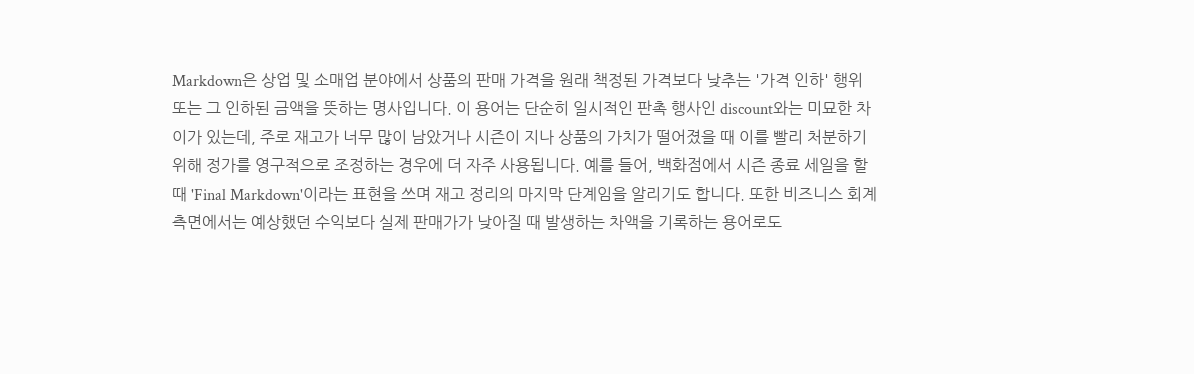Markdown은 상업 및 소매업 분야에서 상품의 판매 가격을 원래 책정된 가격보다 낮추는 '가격 인하' 행위 또는 그 인하된 금액을 뜻하는 명사입니다. 이 용어는 단순히 일시적인 판촉 행사인 discount와는 미묘한 차이가 있는데, 주로 재고가 너무 많이 남았거나 시즌이 지나 상품의 가치가 떨어졌을 때 이를 빨리 처분하기 위해 정가를 영구적으로 조정하는 경우에 더 자주 사용됩니다. 예를 들어, 백화점에서 시즌 종료 세일을 할 때 'Final Markdown'이라는 표현을 쓰며 재고 정리의 마지막 단계임을 알리기도 합니다. 또한 비즈니스 회계 측면에서는 예상했던 수익보다 실제 판매가가 낮아질 때 발생하는 차액을 기록하는 용어로도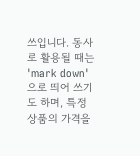쓰입니다. 동사로 활용될 때는 'mark down'으로 띄어 쓰기도 하며, 특정 상품의 가격을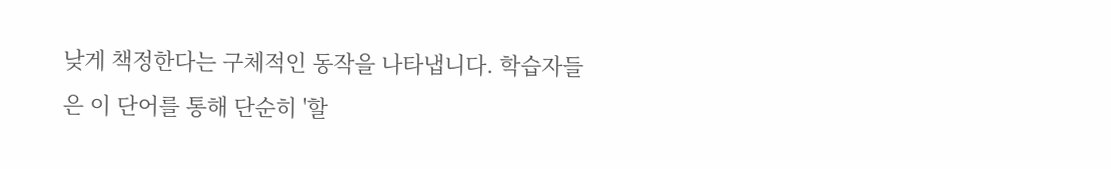낮게 책정한다는 구체적인 동작을 나타냅니다. 학습자들은 이 단어를 통해 단순히 '할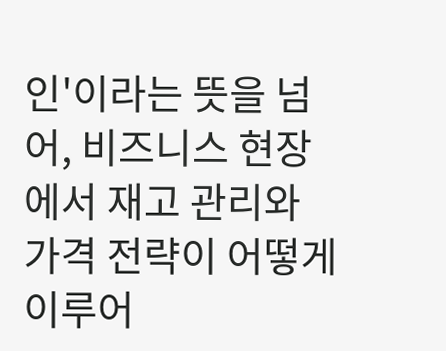인'이라는 뜻을 넘어, 비즈니스 현장에서 재고 관리와 가격 전략이 어떻게 이루어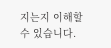지는지 이해할 수 있습니다.